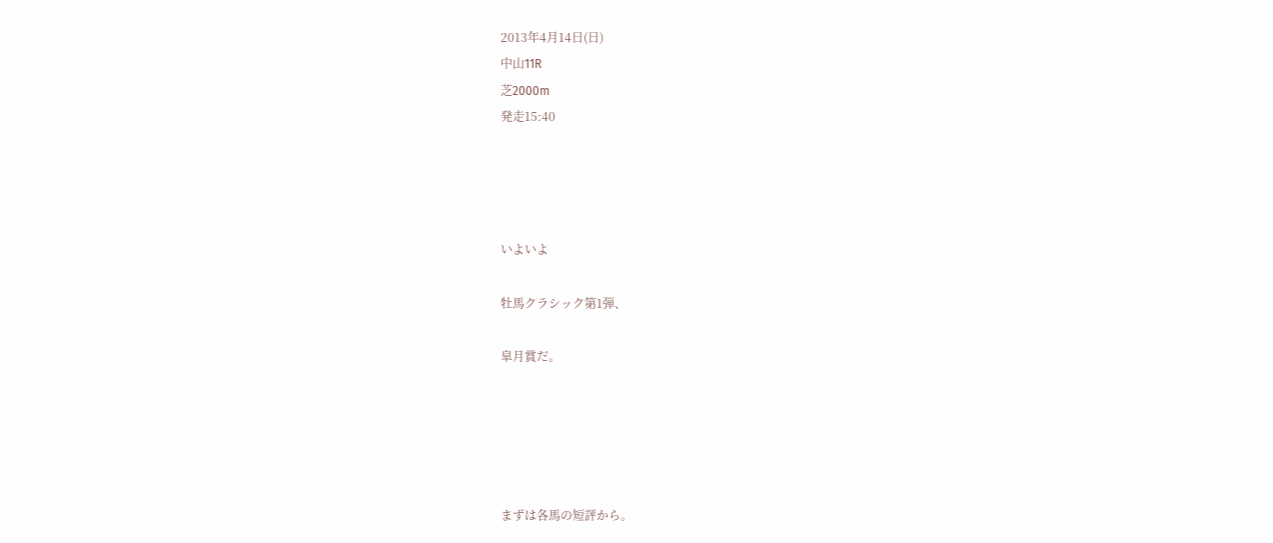2013年4月14日(日)
中山11R
芝2000m
発走15:40




いよいよ

牡馬クラシック第1弾、

皐月賞だ。





まずは各馬の短評から。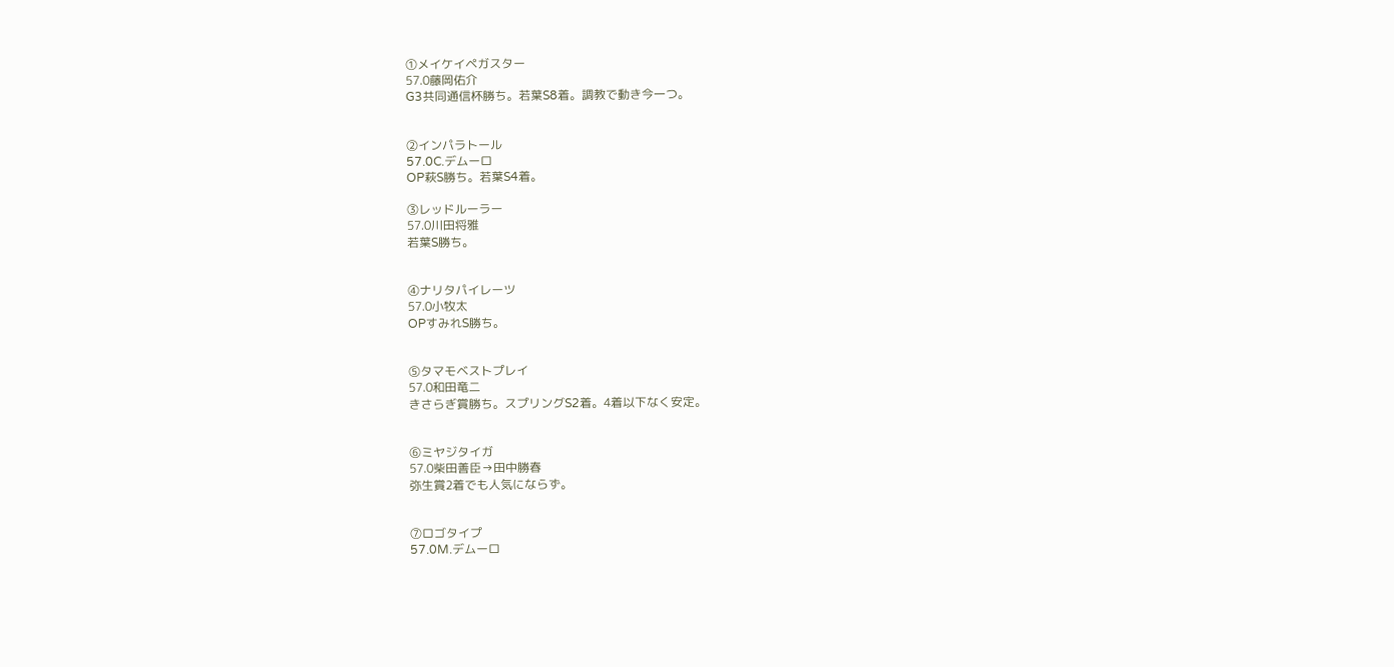①メイケイペガスター
57.0藤岡佑介
G3共同通信杯勝ち。若葉S8着。調教で動き今一つ。


②インパラトール
57.0C.デムーロ
OP萩S勝ち。若葉S4着。

③レッドルーラー
57.0川田将雅
若葉S勝ち。


④ナリタパイレーツ
57.0小牧太
OPすみれS勝ち。


⑤タマモベストプレイ
57.0和田竜二
きさらぎ賞勝ち。スプリングS2着。4着以下なく安定。


⑥ミヤジタイガ
57.0柴田善臣→田中勝春
弥生賞2着でも人気にならず。


⑦ロゴタイプ
57.0M.デムーロ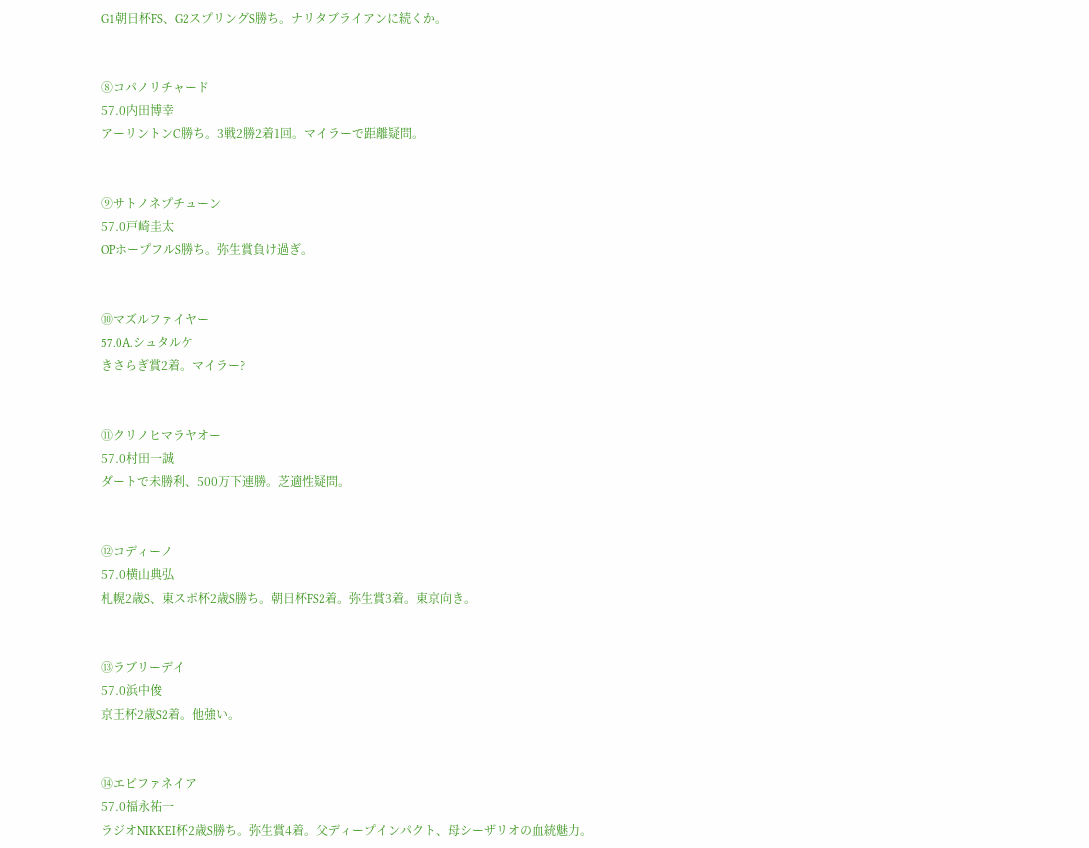G1朝日杯FS、G2スプリングS勝ち。ナリタブライアンに続くか。


⑧コパノリチャード
57.0内田博幸
アーリントンC勝ち。3戦2勝2着1回。マイラーで距離疑問。


⑨サトノネプチューン
57.0戸崎圭太
OPホープフルS勝ち。弥生賞負け過ぎ。


⑩マズルファイヤー
57.0A.シュタルケ
きさらぎ賞2着。マイラー?


⑪クリノヒマラヤオー
57.0村田一誠
ダートで未勝利、500万下連勝。芝適性疑問。


⑫コディーノ
57.0横山典弘
札幌2歳S、東スポ杯2歳S勝ち。朝日杯FS2着。弥生賞3着。東京向き。


⑬ラブリーデイ
57.0浜中俊
京王杯2歳S2着。他強い。


⑭エピファネイア
57.0福永祐一
ラジオNIKKEI杯2歳S勝ち。弥生賞4着。父ディープインパクト、母シーザリオの血統魅力。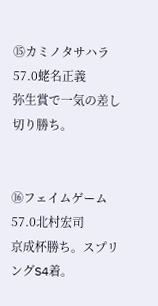⑮カミノタサハラ
57.0蛯名正義
弥生賞で一気の差し切り勝ち。


⑯フェイムゲーム
57.0北村宏司
京成杯勝ち。スプリングS4着。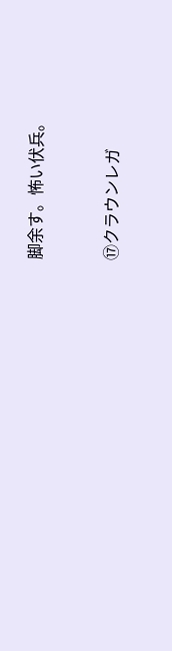脚余す。怖い伏兵。


⑰クラウンレガ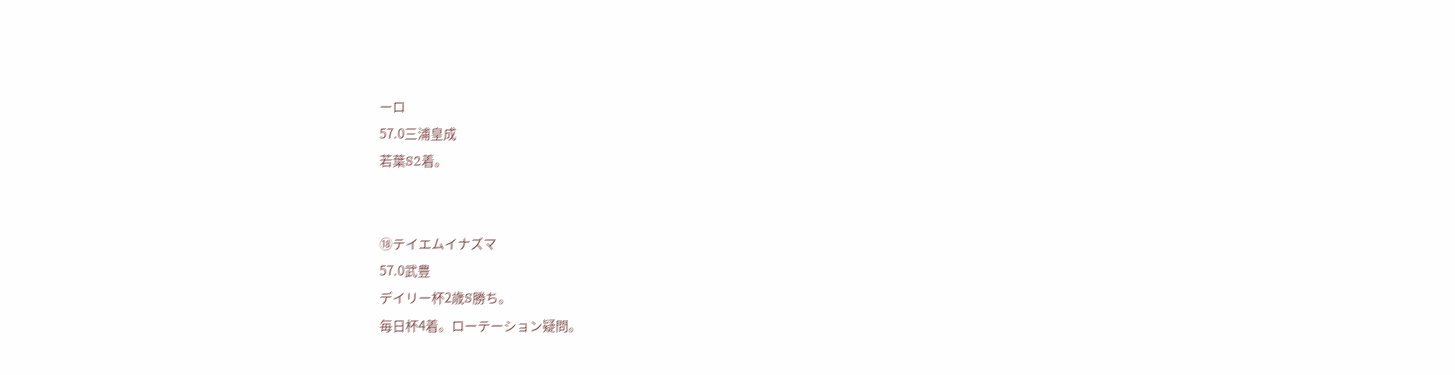ーロ
57.0三浦皇成
若葉S2着。


⑱テイエムイナズマ
57.0武豊
デイリー杯2歳S勝ち。
毎日杯4着。ローテーション疑問。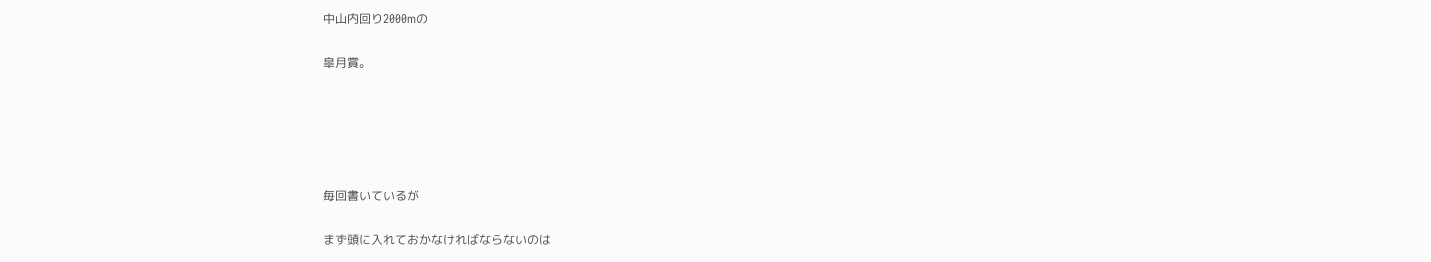中山内回り2000mの

皐月賞。





毎回書いているが

まず頭に入れておかなければならないのは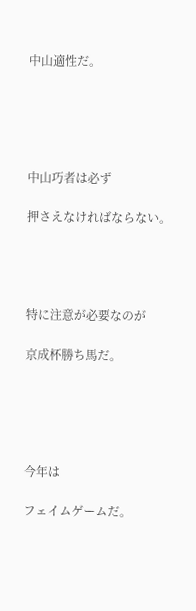中山適性だ。





中山巧者は必ず

押さえなければならない。




特に注意が必要なのが

京成杯勝ち馬だ。





今年は

フェイムゲームだ。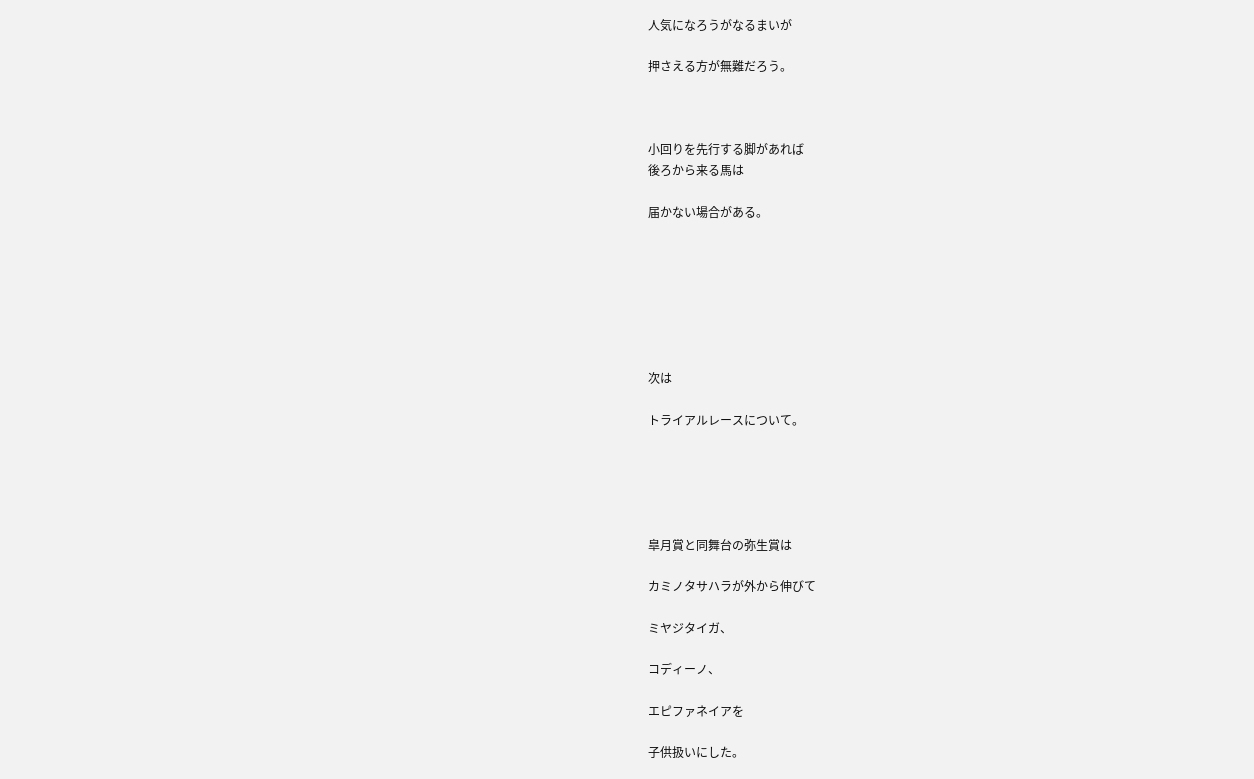人気になろうがなるまいが

押さえる方が無難だろう。



小回りを先行する脚があれば
後ろから来る馬は

届かない場合がある。







次は

トライアルレースについて。





皐月賞と同舞台の弥生賞は

カミノタサハラが外から伸びて

ミヤジタイガ、

コディーノ、

エピファネイアを

子供扱いにした。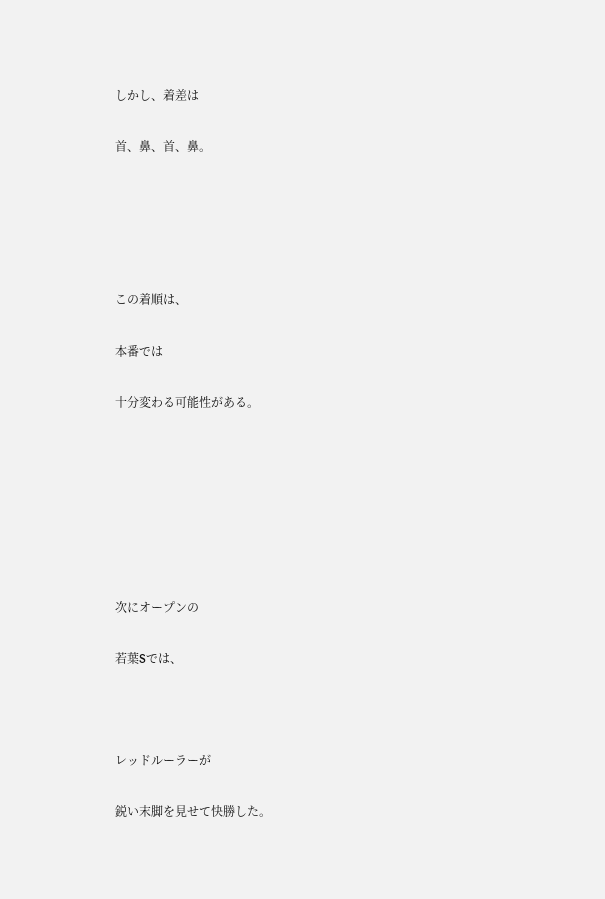しかし、着差は

首、鼻、首、鼻。





この着順は、

本番では

十分変わる可能性がある。







次にオープンの

若葉Sでは、



レッドルーラーが

鋭い末脚を見せて快勝した。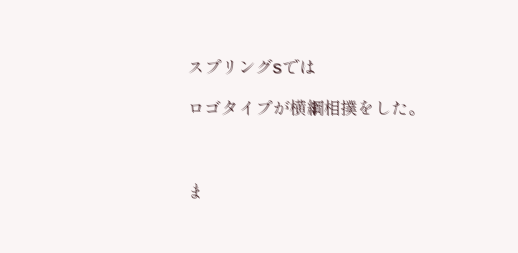スプリングSでは

ロゴタイプが横綱相撲をした。



ま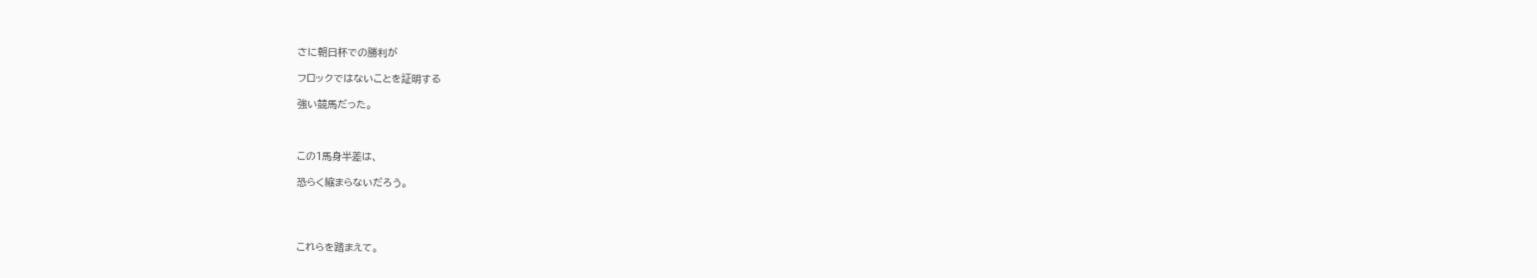さに朝日杯での勝利が

フロックではないことを証明する

強い競馬だった。



この1馬身半差は、

恐らく縮まらないだろう。




これらを踏まえて。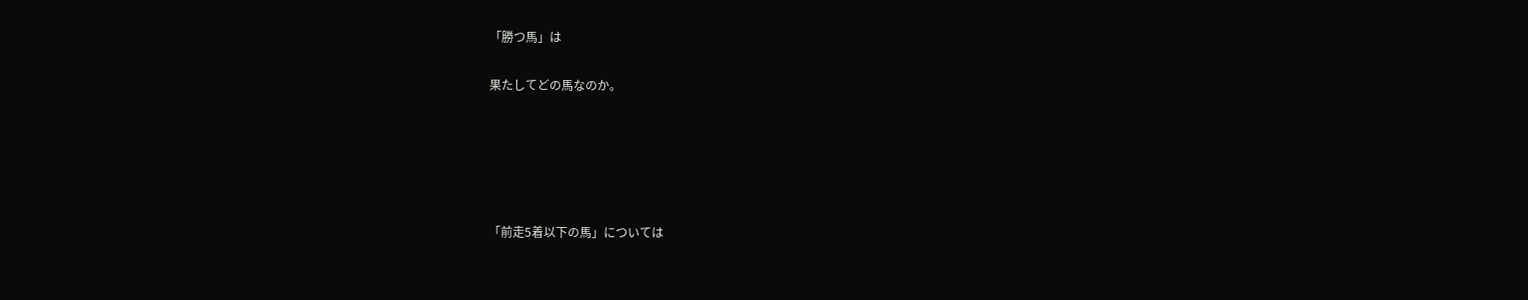「勝つ馬」は

果たしてどの馬なのか。





「前走5着以下の馬」については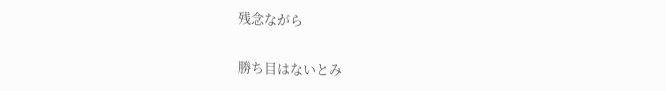残念ながら

勝ち目はないとみ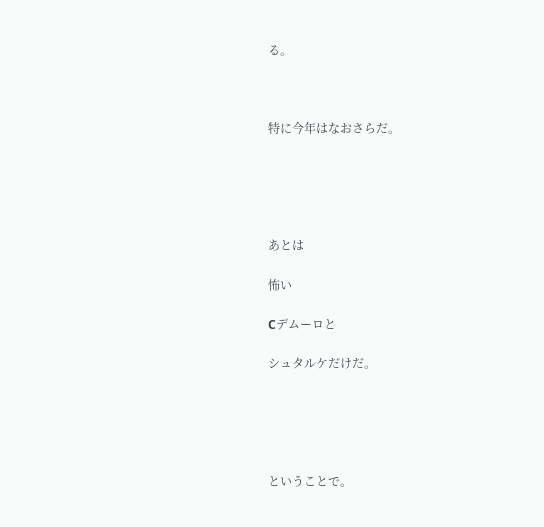る。



特に今年はなおさらだ。





あとは

怖い

Cデムーロと

シュタルケだけだ。





ということで。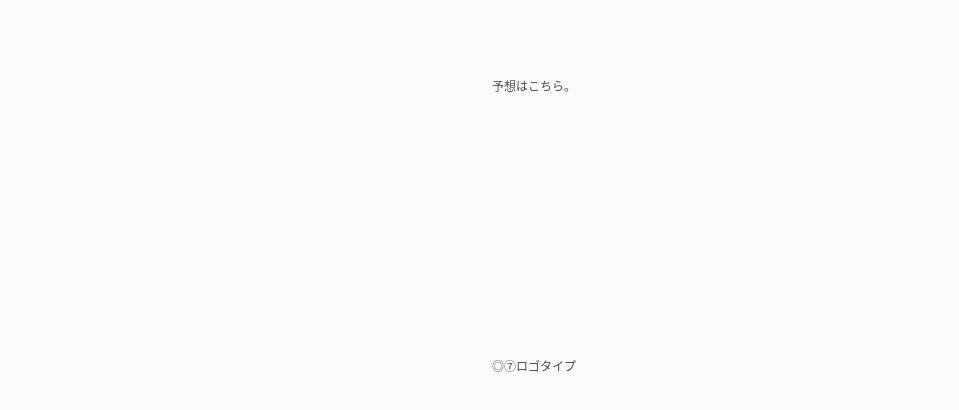予想はこちら。











◎⑦ロゴタイプ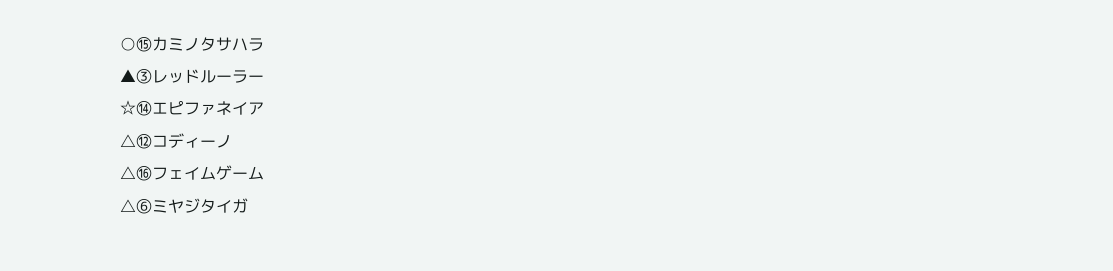○⑮カミノタサハラ
▲③レッドルーラー
☆⑭エピファネイア
△⑫コディーノ
△⑯フェイムゲーム
△⑥ミヤジタイガ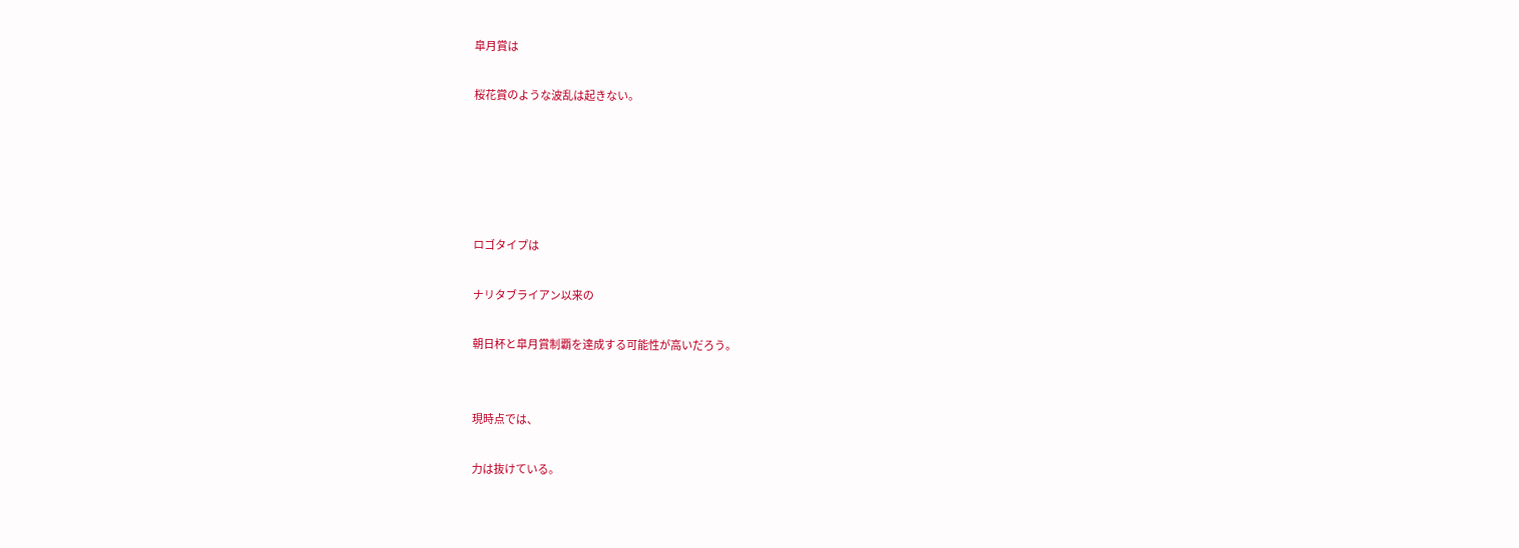皐月賞は

桜花賞のような波乱は起きない。





ロゴタイプは

ナリタブライアン以来の

朝日杯と皐月賞制覇を達成する可能性が高いだろう。


現時点では、

力は抜けている。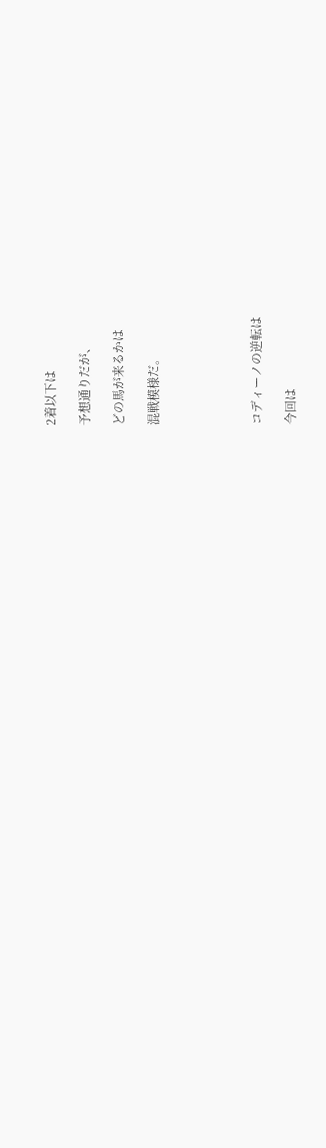2着以下は

予想通りだが、

どの馬が来るかは

混戦模様だ。





コディーノの逆転は

今回は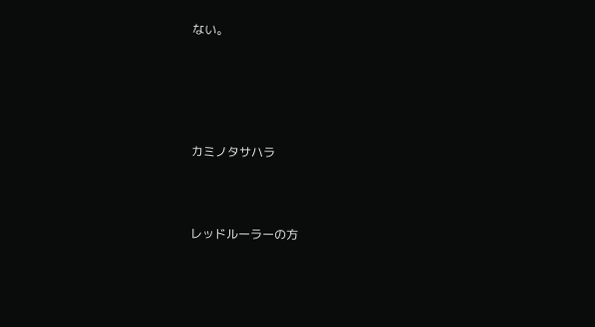ない。





カミノタサハラ



レッドルーラーの方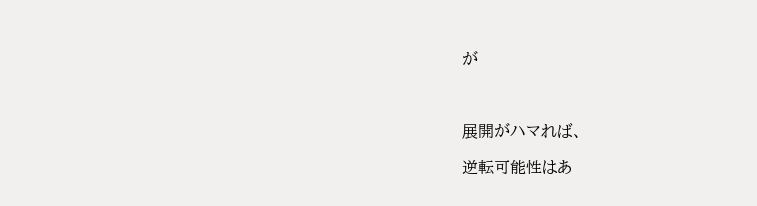が



展開がハマれば、

逆転可能性はあ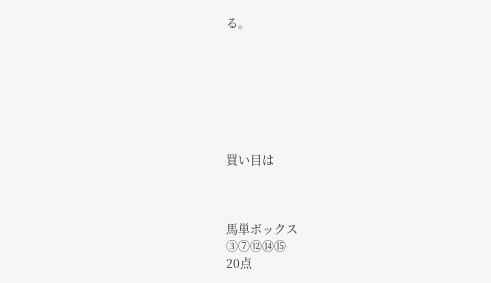る。







買い目は



馬単ボックス
③⑦⑫⑭⑮
20点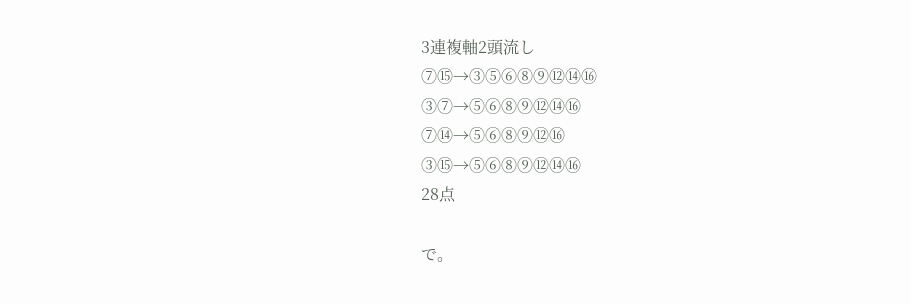3連複軸2頭流し
⑦⑮→③⑤⑥⑧⑨⑫⑭⑯
③⑦→⑤⑥⑧⑨⑫⑭⑯
⑦⑭→⑤⑥⑧⑨⑫⑯
③⑮→⑤⑥⑧⑨⑫⑭⑯
28点

で。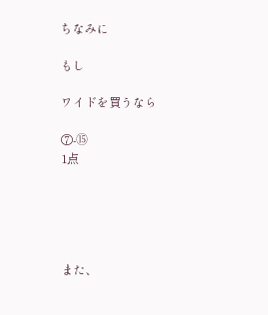ちなみに

もし

ワイドを買うなら

⑦-⑮
1点





また、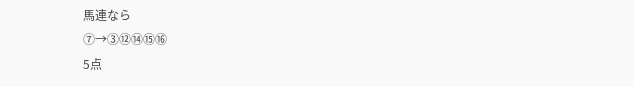馬連なら
⑦→③⑫⑭⑮⑯
5点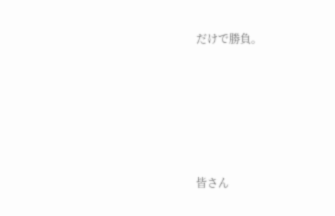だけで勝負。








皆さん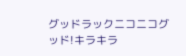グッドラックニコニコグッド!キラキラ